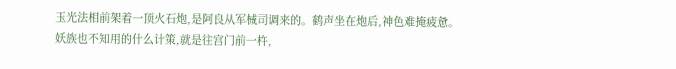玉光法相前架着一顶火石炮,是阿良从军械司调来的。鹤声坐在炮后,神色难掩疲惫。
妖族也不知用的什么计策,就是往宫门前一杵,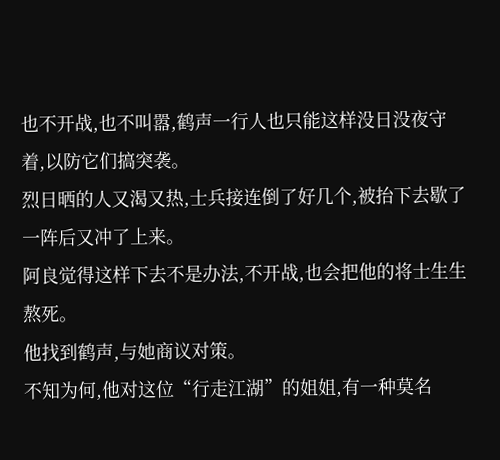也不开战,也不叫嚣,鹤声一行人也只能这样没日没夜守着,以防它们搞突袭。
烈日晒的人又渴又热,士兵接连倒了好几个,被抬下去歇了一阵后又冲了上来。
阿良觉得这样下去不是办法,不开战,也会把他的将士生生熬死。
他找到鹤声,与她商议对策。
不知为何,他对这位“行走江湖”的姐姐,有一种莫名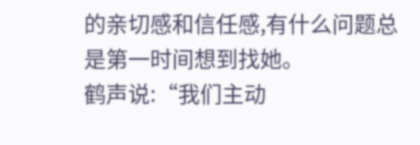的亲切感和信任感,有什么问题总是第一时间想到找她。
鹤声说:“我们主动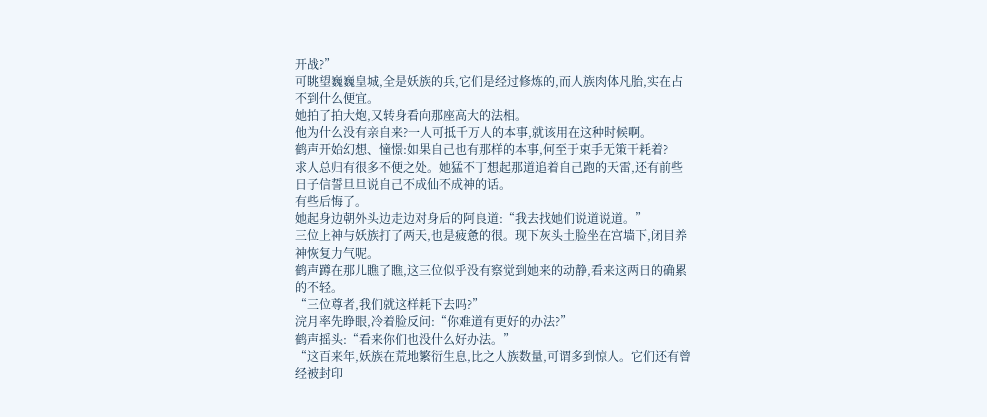开战?”
可眺望巍巍皇城,全是妖族的兵,它们是经过修炼的,而人族肉体凡胎,实在占不到什么便宜。
她拍了拍大炮,又转身看向那座高大的法相。
他为什么没有亲自来?一人可抵千万人的本事,就该用在这种时候啊。
鹤声开始幻想、憧憬:如果自己也有那样的本事,何至于束手无策干耗着?
求人总归有很多不便之处。她猛不丁想起那道追着自己跑的天雷,还有前些日子信誓旦旦说自己不成仙不成神的话。
有些后悔了。
她起身边朝外头边走边对身后的阿良道:“我去找她们说道说道。”
三位上神与妖族打了两天,也是疲惫的很。现下灰头土脸坐在宫墙下,闭目养神恢复力气呢。
鹤声蹲在那儿瞧了瞧,这三位似乎没有察觉到她来的动静,看来这两日的确累的不轻。
“三位尊者,我们就这样耗下去吗?”
浣月率先睁眼,冷着脸反问:“你难道有更好的办法?”
鹤声摇头:“看来你们也没什么好办法。”
“这百来年,妖族在荒地繁衍生息,比之人族数量,可谓多到惊人。它们还有曾经被封印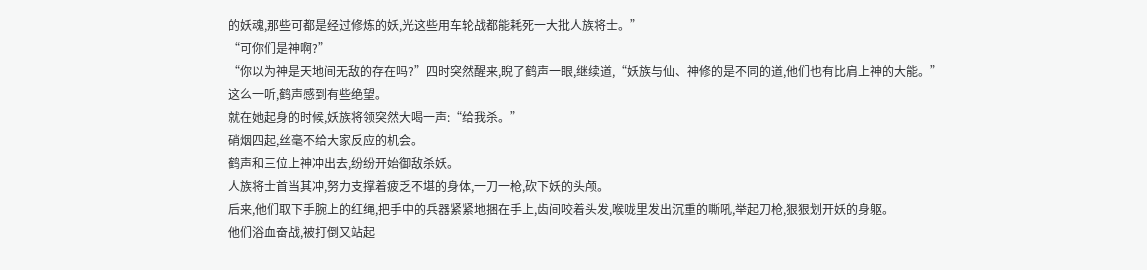的妖魂,那些可都是经过修炼的妖,光这些用车轮战都能耗死一大批人族将士。”
“可你们是神啊?”
“你以为神是天地间无敌的存在吗?”四时突然醒来,睨了鹤声一眼,继续道,“妖族与仙、神修的是不同的道,他们也有比肩上神的大能。”
这么一听,鹤声感到有些绝望。
就在她起身的时候,妖族将领突然大喝一声:“给我杀。”
硝烟四起,丝毫不给大家反应的机会。
鹤声和三位上神冲出去,纷纷开始御敌杀妖。
人族将士首当其冲,努力支撑着疲乏不堪的身体,一刀一枪,砍下妖的头颅。
后来,他们取下手腕上的红绳,把手中的兵器紧紧地捆在手上,齿间咬着头发,喉咙里发出沉重的嘶吼,举起刀枪,狠狠划开妖的身躯。
他们浴血奋战,被打倒又站起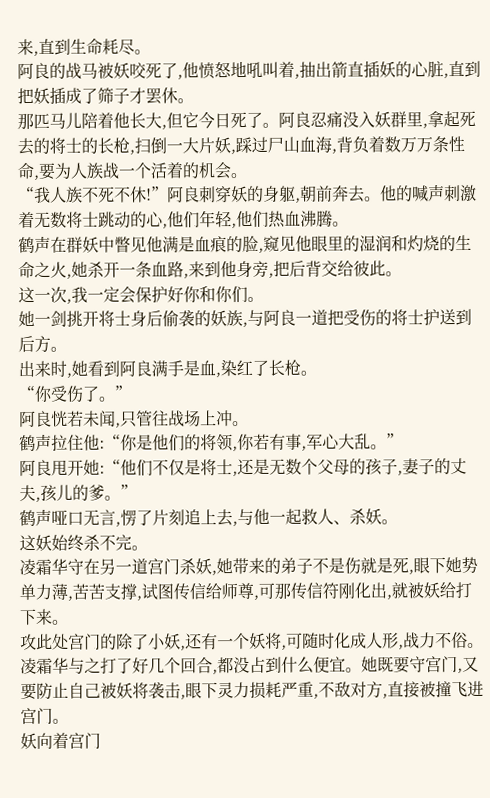来,直到生命耗尽。
阿良的战马被妖咬死了,他愤怒地吼叫着,抽出箭直插妖的心脏,直到把妖插成了筛子才罢休。
那匹马儿陪着他长大,但它今日死了。阿良忍痛没入妖群里,拿起死去的将士的长枪,扫倒一大片妖,踩过尸山血海,背负着数万万条性命,要为人族战一个活着的机会。
“我人族不死不休!”阿良刺穿妖的身躯,朝前奔去。他的喊声刺激着无数将士跳动的心,他们年轻,他们热血沸腾。
鹤声在群妖中瞥见他满是血痕的脸,窥见他眼里的湿润和灼烧的生命之火,她杀开一条血路,来到他身旁,把后背交给彼此。
这一次,我一定会保护好你和你们。
她一剑挑开将士身后偷袭的妖族,与阿良一道把受伤的将士护送到后方。
出来时,她看到阿良满手是血,染红了长枪。
“你受伤了。”
阿良恍若未闻,只管往战场上冲。
鹤声拉住他:“你是他们的将领,你若有事,军心大乱。”
阿良甩开她:“他们不仅是将士,还是无数个父母的孩子,妻子的丈夫,孩儿的爹。”
鹤声哑口无言,愣了片刻追上去,与他一起救人、杀妖。
这妖始终杀不完。
凌霜华守在另一道宫门杀妖,她带来的弟子不是伤就是死,眼下她势单力薄,苦苦支撑,试图传信给师尊,可那传信符刚化出,就被妖给打下来。
攻此处宫门的除了小妖,还有一个妖将,可随时化成人形,战力不俗。
凌霜华与之打了好几个回合,都没占到什么便宜。她既要守宫门,又要防止自己被妖将袭击,眼下灵力损耗严重,不敌对方,直接被撞飞进宫门。
妖向着宫门